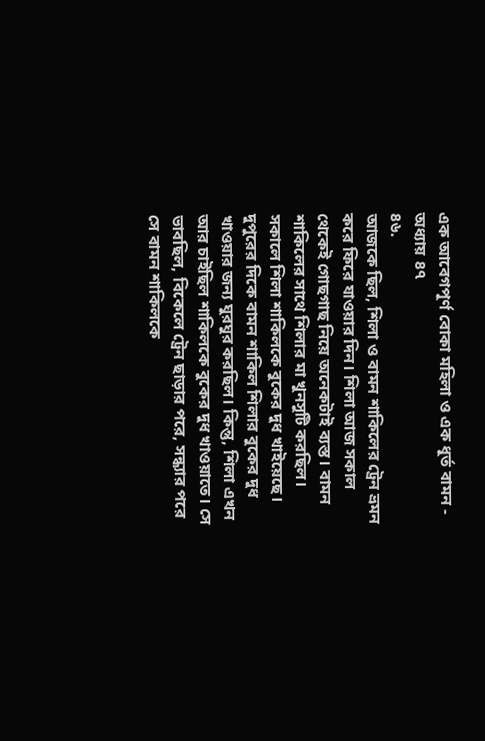এক আবেগপূর্ণ বোকা মহিলা ও এক ধূর্ত বামন - অধ্যায় ৪৭
৪৬.
আজকে ছিল, শিলা ও বামন শাকিলের ট্রেন ভ্রমন করে ফিরে যাওয়ার দিন। শিলা আজ সকাল থেকেই গোছগাছ নিয়ে অনেকটাই ব্যস্ত। বামন শাকিলের সাথে শিলার মা খুনসুটি করছিল। সকালে শিলা শাকিলকে বুকের দুধ খাইয়েছে।
দুপুরের দিকে বামন শাকিল শিলার বুকের দুধ খাওয়ার জন্য ঘুরঘুর করছিল। কিন্তু, শিলা এখন আর চাইছিল শাকিলকে বুকের দুধ খাওয়াতে। সে ভাবছিল, বিকেলে ট্রেন ছাড়ার পরে, সন্ধ্যার পরে সে বামন শাকিলকে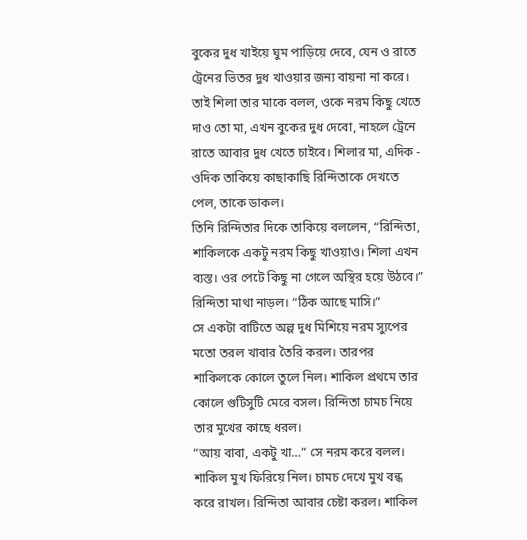বুকের দুধ খাইয়ে ঘুম পাড়িয়ে দেবে, যেন ও রাতে ট্রেনের ভিতর দুধ খাওয়ার জন্য বায়না না করে।
তাই শিলা তার মাকে বলল, ওকে নরম কিছু খেতে দাও তো মা, এখন বুকের দুধ দেবো, নাহলে ট্রেনে রাতে আবার দুধ খেতে চাইবে। শিলার মা, এদিক - ওদিক তাকিয়ে কাছাকাছি রিন্দিতাকে দেখতে পেল, তাকে ডাকল।
তিনি রিন্দিতার দিকে তাকিয়ে বললেন, “রিন্দিতা, শাকিলকে একটু নরম কিছু খাওয়াও। শিলা এখন ব্যস্ত। ওর পেটে কিছু না গেলে অস্থির হয়ে উঠবে।”
রিন্দিতা মাথা নাড়ল। “ঠিক আছে মাসি।”
সে একটা বাটিতে অল্প দুধ মিশিয়ে নরম স্যুপের মতো তরল খাবার তৈরি করল। তারপর শাকিলকে কোলে তুলে নিল। শাকিল প্রথমে তার কোলে গুটিসুটি মেরে বসল। রিন্দিতা চামচ নিয়ে তার মুখের কাছে ধরল।
“আয় বাবা, একটু খা…” সে নরম করে বলল।
শাকিল মুখ ফিরিয়ে নিল। চামচ দেখে মুখ বন্ধ করে রাখল। রিন্দিতা আবার চেষ্টা করল। শাকিল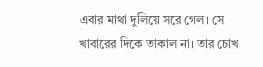এবার মাথা দুলিয়ে সরে গেল। সে খাবারের দিকে তাকাল না। তার চোখ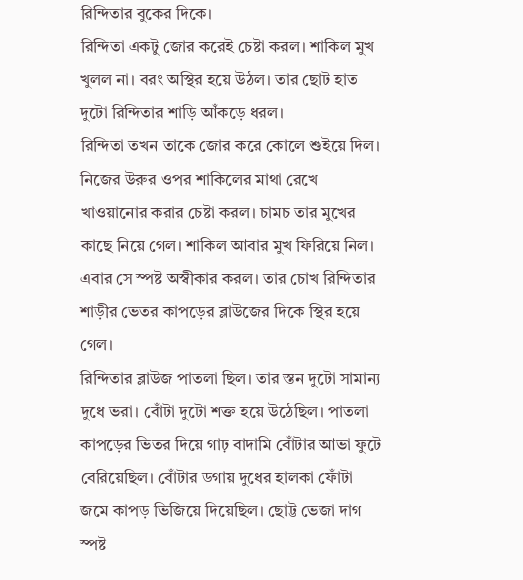রিন্দিতার বুকের দিকে।
রিন্দিতা একটু জোর করেই চেষ্টা করল। শাকিল মুখ খুলল না। বরং অস্থির হয়ে উঠল। তার ছোট হাত দুটো রিন্দিতার শাড়ি আঁকড়ে ধরল।
রিন্দিতা তখন তাকে জোর করে কোলে শুইয়ে দিল। নিজের উরুর ওপর শাকিলের মাথা রেখে খাওয়ানোর করার চেষ্টা করল। চামচ তার মুখের কাছে নিয়ে গেল। শাকিল আবার মুখ ফিরিয়ে নিল। এবার সে স্পষ্ট অস্বীকার করল। তার চোখ রিন্দিতার শাড়ীর ভেতর কাপড়ের ব্লাউজের দিকে স্থির হয়ে গেল।
রিন্দিতার ব্লাউজ পাতলা ছিল। তার স্তন দুটো সামান্য দুধে ভরা। বোঁটা দুটো শক্ত হয়ে উঠেছিল। পাতলা কাপড়ের ভিতর দিয়ে গাঢ় বাদামি বোঁটার আভা ফুটে বেরিয়েছিল। বোঁটার ডগায় দুধের হালকা ফোঁটা জমে কাপড় ভিজিয়ে দিয়েছিল। ছোট্ট ভেজা দাগ স্পষ্ট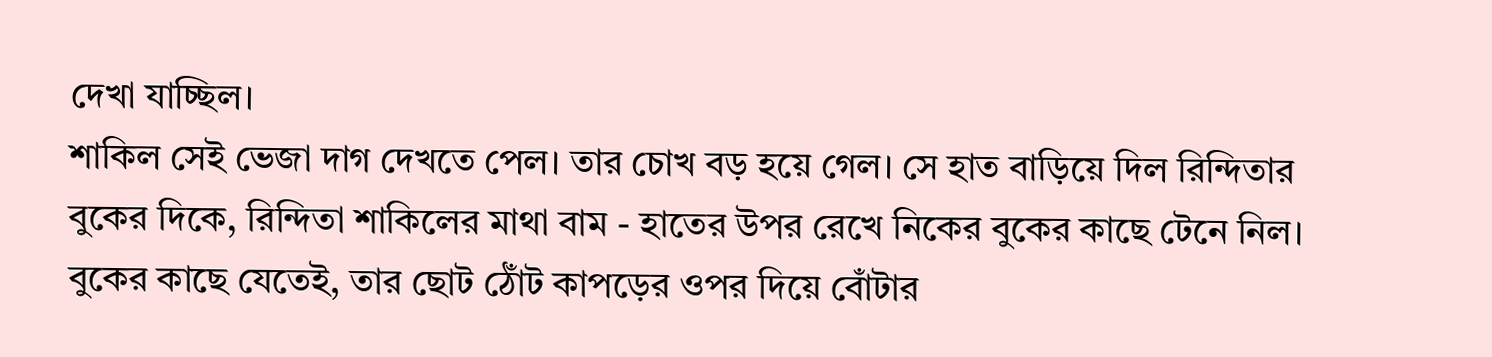দেখা যাচ্ছিল।
শাকিল সেই ভেজা দাগ দেখতে পেল। তার চোখ বড় হয়ে গেল। সে হাত বাড়িয়ে দিল রিন্দিতার বুকের দিকে, রিন্দিতা শাকিলের মাথা বাম - হাতের উপর রেখে নিকের বুকের কাছে টেনে নিল। বুকের কাছে যেতেই, তার ছোট ঠোঁট কাপড়ের ওপর দিয়ে বোঁটার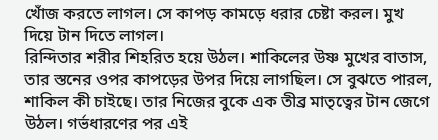খোঁজ করতে লাগল। সে কাপড় কামড়ে ধরার চেষ্টা করল। মুখ দিয়ে টান দিতে লাগল।
রিন্দিতার শরীর শিহরিত হয়ে উঠল। শাকিলের উষ্ণ মুখের বাতাস, তার স্তনের ওপর কাপড়ের উপর দিয়ে লাগছিল। সে বুঝতে পারল, শাকিল কী চাইছে। তার নিজের বুকে এক তীব্র মাতৃত্বের টান জেগে উঠল। গর্ভধারণের পর এই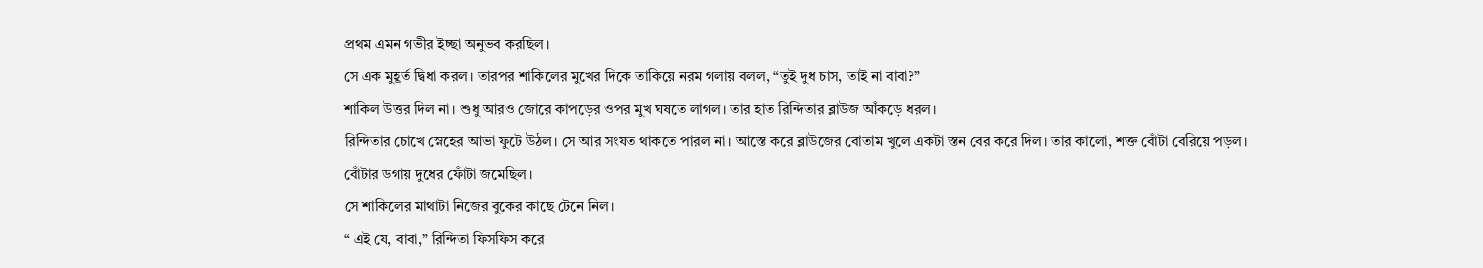প্রথম এমন গভীর ইচ্ছা অনুভব করছিল।
সে এক মুহূর্ত দ্বিধা করল। তারপর শাকিলের মুখের দিকে তাকিয়ে নরম গলায় বলল, “তুই দুধ চাস, তাই না বাবা?”
শাকিল উত্তর দিল না। শুধু আরও জোরে কাপড়ের ওপর মুখ ঘষতে লাগল। তার হাত রিন্দিতার ব্লাউজ আঁকড়ে ধরল।
রিন্দিতার চোখে স্নেহের আভা ফুটে উঠল। সে আর সংযত থাকতে পারল না। আস্তে করে ব্লাউজের বোতাম খুলে একটা স্তন বের করে দিল। তার কালো, শক্ত বোঁটা বেরিয়ে পড়ল। বোঁটার ডগায় দুধের ফোঁটা জমেছিল।
সে শাকিলের মাথাটা নিজের বুকের কাছে টেনে নিল।
“ এই যে, বাবা,” রিন্দিতা ফিসফিস করে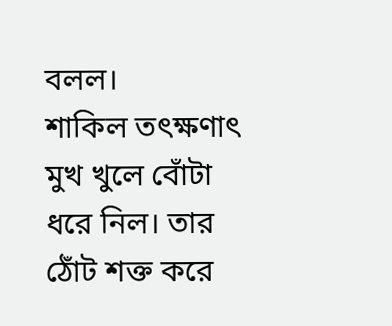বলল।
শাকিল তৎক্ষণাৎ মুখ খুলে বোঁটা ধরে নিল। তার ঠোঁট শক্ত করে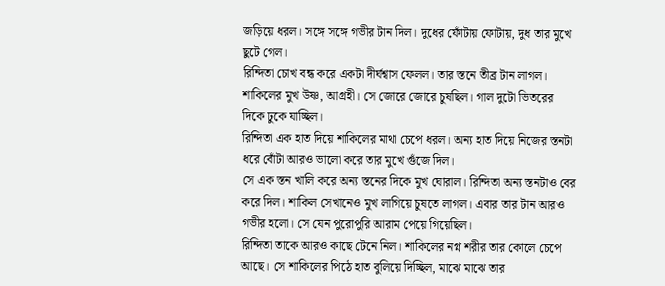জড়িয়ে ধরল। সঙ্গে সঙ্গে গভীর টান দিল। দুধের ফোঁটায় ফোটায়, দুধ তার মুখে ছুটে গেল।
রিন্দিতা চোখ বন্ধ করে একটা দীর্ঘশ্বাস ফেলল। তার স্তনে তীব্র টান লাগল। শাকিলের মুখ উষ্ণ, আগ্রহী। সে জোরে জোরে চুষছিল। গাল দুটো ভিতরের দিকে ঢুকে যাচ্ছিল।
রিন্দিতা এক হাত দিয়ে শাকিলের মাথা চেপে ধরল। অন্য হাত দিয়ে নিজের স্তনটা ধরে বোঁটা আরও ভালো করে তার মুখে গুঁজে দিল।
সে এক স্তন খালি করে অন্য স্তনের দিকে মুখ ঘোরাল। রিন্দিতা অন্য স্তনটাও বের করে দিল। শাকিল সেখানেও মুখ লাগিয়ে চুষতে লাগল। এবার তার টান আরও গভীর হলো। সে যেন পুরোপুরি আরাম পেয়ে গিয়েছিল।
রিন্দিতা তাকে আরও কাছে টেনে নিল। শাকিলের নগ্ন শরীর তার কোলে চেপে আছে। সে শাকিলের পিঠে হাত বুলিয়ে দিচ্ছিল, মাঝে মাঝে তার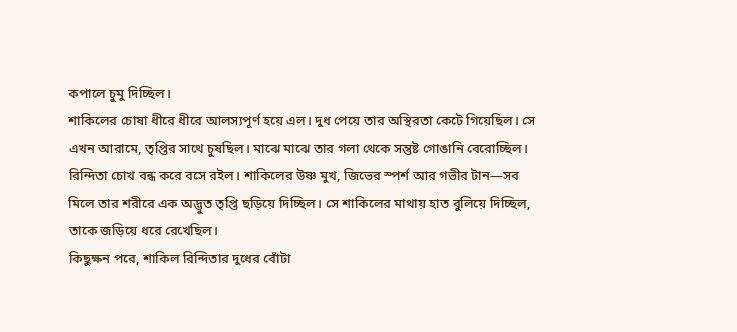কপালে চুমু দিচ্ছিল।
শাকিলের চোষা ধীরে ধীরে আলস্যপূর্ণ হয়ে এল। দুধ পেয়ে তার অস্থিরতা কেটে গিয়েছিল। সে এখন আরামে, তৃপ্তির সাথে চুষছিল। মাঝে মাঝে তার গলা থেকে সন্তুষ্ট গোঙানি বেরোচ্ছিল।
রিন্দিতা চোখ বন্ধ করে বসে রইল। শাকিলের উষ্ণ মুখ, জিভের স্পর্শ আর গভীর টান—সব মিলে তার শরীরে এক অদ্ভুত তৃপ্তি ছড়িয়ে দিচ্ছিল। সে শাকিলের মাথায় হাত বুলিয়ে দিচ্ছিল, তাকে জড়িয়ে ধরে রেখেছিল।
কিছুক্ষন পরে, শাকিল রিন্দিতার দুধের বোঁটা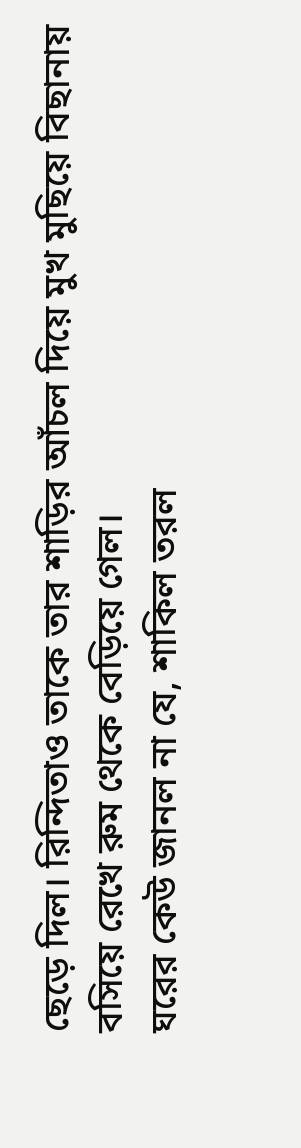ছেড়ে দিল। রিন্দিতাও তাকে তার শাড়ির আঁচল দিয়ে মুখ মুছিয়ে বিছানায় বসিয়ে রেখে রুম থেকে বেড়িয়ে গেল।
ঘরের কেউ জানল না যে, শাকিল তরল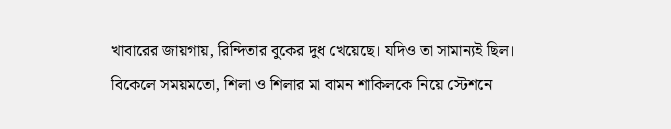খাবারের জায়গায়, রিন্দিতার বুকের দুধ খেয়েছে। যদিও তা সামান্যই ছিল।
বিকেলে সময়মতো, শিলা ও শিলার মা বামন শাকিলকে নিয়ে স্টেশনে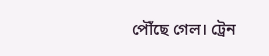পৌঁছে গেল। ট্রেন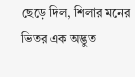ছেড়ে দিল, শিলার মনের ভিতর এক অদ্ভুত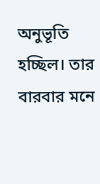অনুভূতি হচ্ছিল। তার বারবার মনে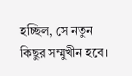হচ্ছিল, সে নতুন কিছুর সম্মুখীন হবে।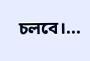চলবে।...